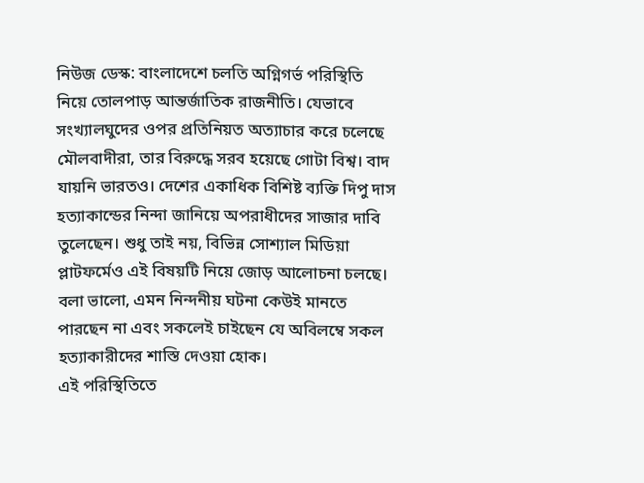নিউজ ডেস্ক: বাংলাদেশে চলতি অগ্নিগর্ভ পরিস্থিতি নিয়ে তোলপাড় আন্তর্জাতিক রাজনীতি। যেভাবে সংখ্যালঘুদের ওপর প্রতিনিয়ত অত্যাচার করে চলেছে মৌলবাদীরা, তার বিরুদ্ধে সরব হয়েছে গোটা বিশ্ব। বাদ যায়নি ভারতও। দেশের একাধিক বিশিষ্ট ব্যক্তি দিপু দাস হত্যাকান্ডের নিন্দা জানিয়ে অপরাধীদের সাজার দাবি তুলেছেন। শুধু তাই নয়, বিভিন্ন সোশ্যাল মিডিয়া প্লাটফর্মেও এই বিষয়টি নিয়ে জোড় আলোচনা চলছে। বলা ভালো, এমন নিন্দনীয় ঘটনা কেউই মানতে পারছেন না এবং সকলেই চাইছেন যে অবিলম্বে সকল হত্যাকারীদের শাস্তি দেওয়া হোক।
এই পরিস্থিতিতে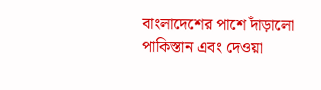বাংলাদেশের পাশে দাঁড়ালো পাকিস্তান এবং দেওয়া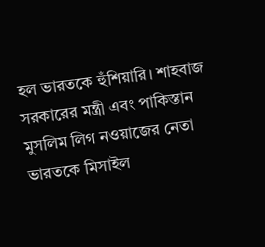হল ভারতকে হুঁশিয়ারি। শাহবাজ সরকারের মন্ত্রী এবং পাকিস্তান মুসলিম লিগ নওয়াজের নেতা ভারতকে মিসাইল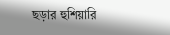ছড়ার হুশিয়ারি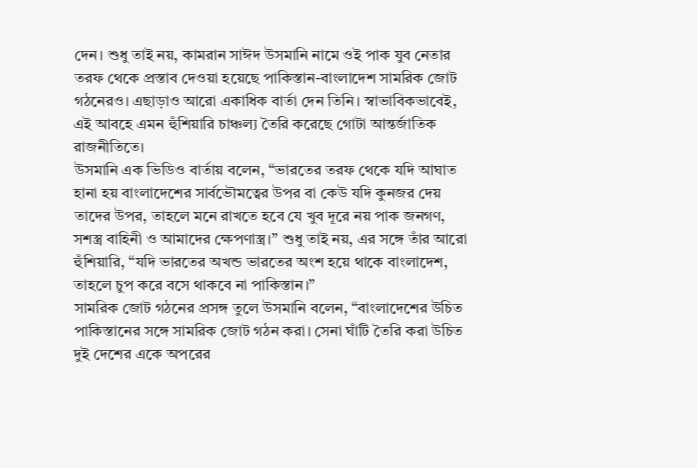দেন। শুধু তাই নয়, কামরান সাঈদ উসমানি নামে ওই পাক যুব নেতার তরফ থেকে প্রস্তাব দেওয়া হয়েছে পাকিস্তান-বাংলাদেশ সামরিক জোট গঠনেরও। এছাড়াও আরো একাধিক বার্তা দেন তিনি। স্বাভাবিকভাবেই, এই আবহে এমন হুঁশিয়ারি চাঞ্চল্য তৈরি করেছে গোটা আন্তর্জাতিক রাজনীতিতে।
উসমানি এক ভিডিও বার্তায় বলেন, “ভারতের তরফ থেকে যদি আঘাত হানা হয় বাংলাদেশের সার্বভৌমত্বের উপর বা কেউ যদি কুনজর দেয় তাদের উপর, তাহলে মনে রাখতে হবে যে খুব দূরে নয় পাক জনগণ, সশস্ত্র বাহিনী ও আমাদের ক্ষেপণাস্ত্র।” শুধু তাই নয়, এর সঙ্গে তাঁর আরো হুঁশিয়ারি, “যদি ভারতের অখন্ড ভারতের অংশ হয়ে থাকে বাংলাদেশ, তাহলে চুপ করে বসে থাকবে না পাকিস্তান।”
সামরিক জোট গঠনের প্রসঙ্গ তুলে উসমানি বলেন, “বাংলাদেশের উচিত পাকিস্তানের সঙ্গে সামরিক জোট গঠন করা। সেনা ঘাঁটি তৈরি করা উচিত দুই দেশের একে অপরের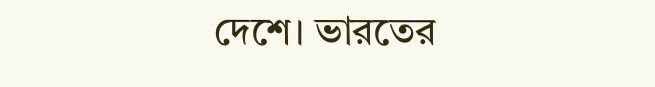দেশে। ভারতের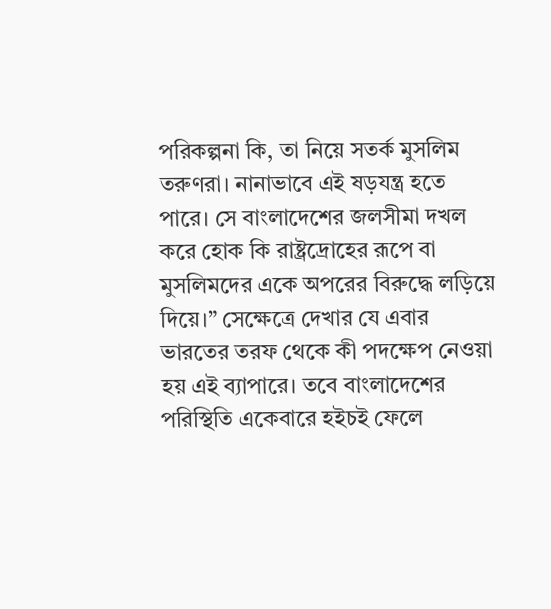পরিকল্পনা কি, তা নিয়ে সতর্ক মুসলিম তরুণরা। নানাভাবে এই ষড়যন্ত্র হতে পারে। সে বাংলাদেশের জলসীমা দখল করে হোক কি রাষ্ট্রদ্রোহের রূপে বা মুসলিমদের একে অপরের বিরুদ্ধে লড়িয়ে দিয়ে।” সেক্ষেত্রে দেখার যে এবার ভারতের তরফ থেকে কী পদক্ষেপ নেওয়া হয় এই ব্যাপারে। তবে বাংলাদেশের পরিস্থিতি একেবারে হইচই ফেলে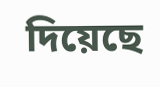দিয়েছে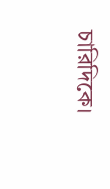চারিদিকে।